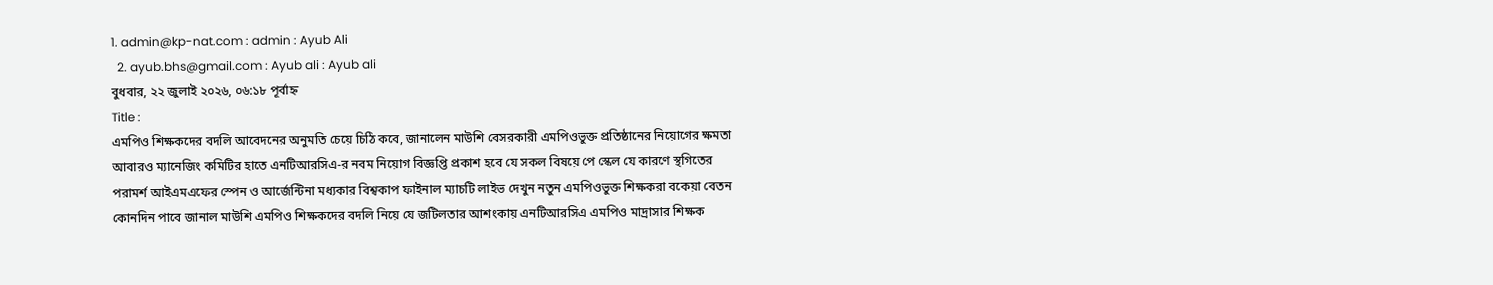1. admin@kp-nat.com : admin : Ayub Ali
  2. ayub.bhs@gmail.com : Ayub ali : Ayub ali
বুধবার, ২২ জুলাই ২০২৬, ০৬:১৮ পূর্বাহ্ন
Title :
এমপিও শিক্ষকদের বদলি আবেদনের অনুমতি চেয়ে চিঠি কবে, জানালেন মাউশি বেসরকারী এমপিওভুক্ত প্রতিষ্ঠানের নিয়োগের ক্ষমতা আবারও ম্যানেজিং কমিটির হাতে এনটিআরসিএ-র নবম নিয়োগ বিজ্ঞপ্তি প্রকাশ হবে যে সকল বিষয়ে পে স্কেল যে কারণে স্থগিতের পরামর্শ আইএমএফের স্পেন ও আর্জেন্টিনা মধ্যকার বিশ্বকাপ ফাইনাল ম্যাচটি লাইভ দেখুন নতুন এমপিওভুক্ত শিক্ষকরা বকেয়া বেতন কোনদিন পাবে জানাল মাউশি এমপিও শিক্ষকদের বদলি নিয়ে যে জটিলতার আশংকায় এনটিআরসিএ এমপিও মাদ্রাসার শিক্ষক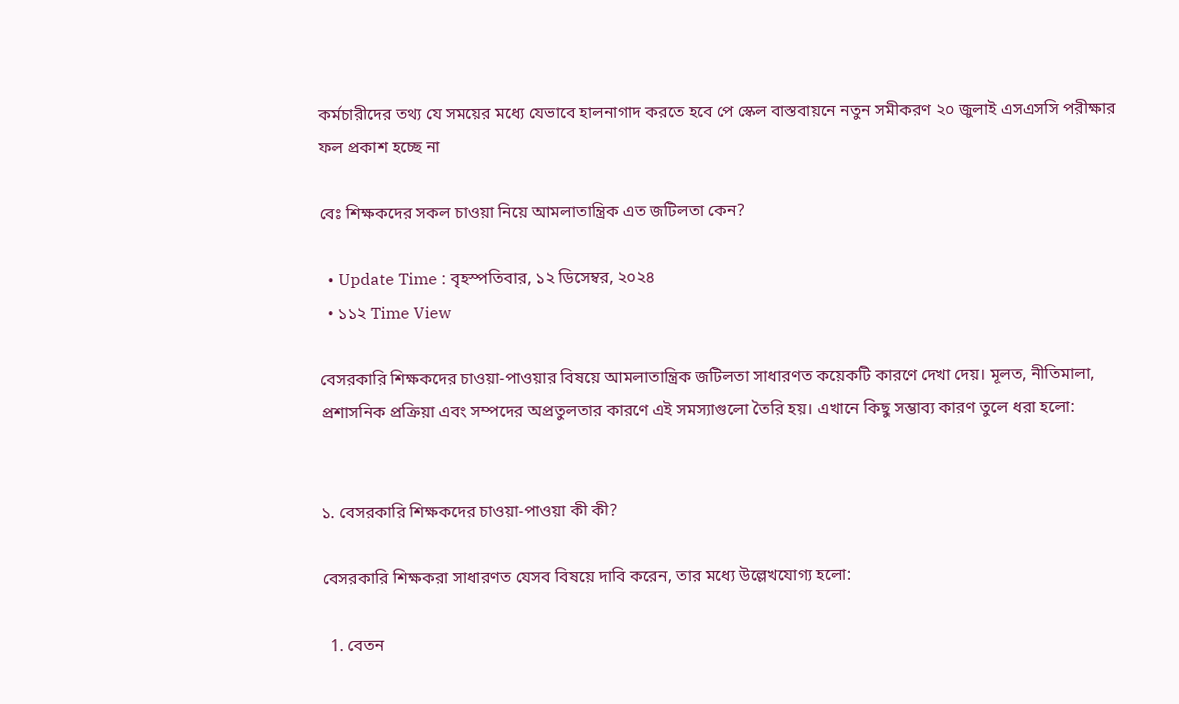কর্মচারীদের তথ্য যে সময়ের মধ্যে যেভাবে হালনাগাদ করতে হবে পে স্কেল বাস্তবায়নে নতুন সমীকরণ ২০ জুলাই এসএসসি পরীক্ষার ফল প্রকাশ হচ্ছে না

বেঃ শিক্ষকদের সকল চাওয়া নিয়ে আমলাতান্ত্রিক এত জটিলতা কেন?

  • Update Time : বৃহস্পতিবার, ১২ ডিসেম্বর, ২০২৪
  • ১১২ Time View

বেসরকারি শিক্ষকদের চাওয়া-পাওয়ার বিষয়ে আমলাতান্ত্রিক জটিলতা সাধারণত কয়েকটি কারণে দেখা দেয়। মূলত, নীতিমালা, প্রশাসনিক প্রক্রিয়া এবং সম্পদের অপ্রতুলতার কারণে এই সমস্যাগুলো তৈরি হয়। এখানে কিছু সম্ভাব্য কারণ তুলে ধরা হলো:


১. বেসরকারি শিক্ষকদের চাওয়া-পাওয়া কী কী?

বেসরকারি শিক্ষকরা সাধারণত যেসব বিষয়ে দাবি করেন, তার মধ্যে উল্লেখযোগ্য হলো:

  1. বেতন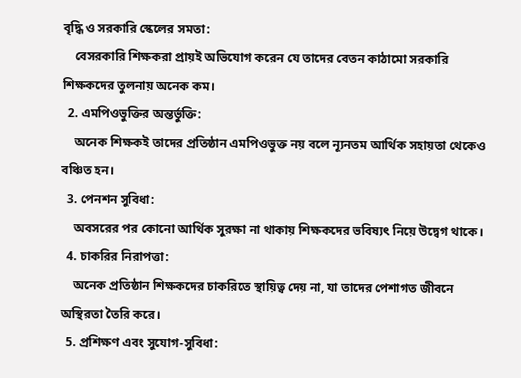বৃদ্ধি ও সরকারি স্কেলের সমতা:
    বেসরকারি শিক্ষকরা প্রায়ই অভিযোগ করেন যে তাদের বেতন কাঠামো সরকারি শিক্ষকদের তুলনায় অনেক কম।
  2. এমপিওভুক্তির অন্তর্ভুক্তি:
    অনেক শিক্ষকই তাদের প্রতিষ্ঠান এমপিওভুক্ত নয় বলে ন্যূনতম আর্থিক সহায়তা থেকেও বঞ্চিত হন।
  3. পেনশন সুবিধা:
    অবসরের পর কোনো আর্থিক সুরক্ষা না থাকায় শিক্ষকদের ভবিষ্যৎ নিয়ে উদ্বেগ থাকে।
  4. চাকরির নিরাপত্তা:
    অনেক প্রতিষ্ঠান শিক্ষকদের চাকরিতে স্থায়িত্ব দেয় না, যা তাদের পেশাগত জীবনে অস্থিরতা তৈরি করে।
  5. প্রশিক্ষণ এবং সুযোগ-সুবিধা: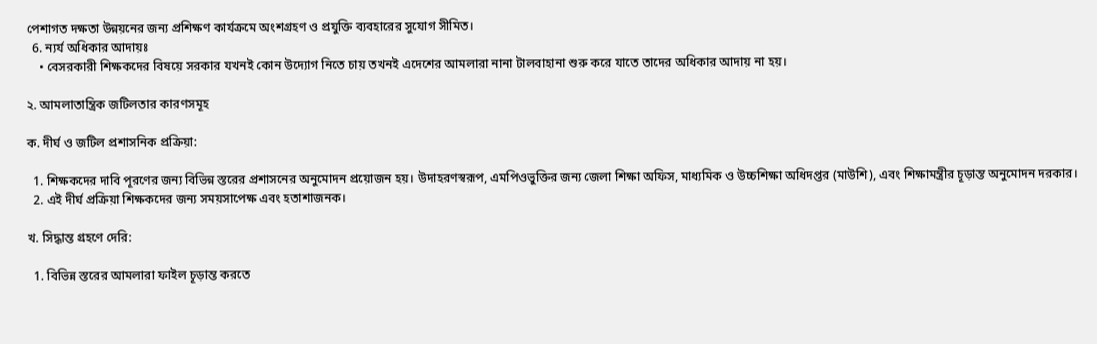পেশাগত দক্ষতা উন্নয়নের জন্য প্রশিক্ষণ কার্যক্রমে অংশগ্রহণ ও প্রযুক্তি ব্যবহারের সুযোগ সীমিত।
  6. ন্যর্য অধিকার আদায়ঃ
    • বেসরকারী শিক্ষকদের বিষয়ে সরকার যখনই কোন উদ্যোগ নিতে চায় তখনই এদেশের আমলারা নানা টালবাহানা শুরু করে যাতে তাদের অধিকার আদায় না হয়।

২. আমলাতান্ত্রিক জটিলতার কারণসমূহ

ক. দীর্ঘ ও জটিল প্রশাসনিক প্রক্রিয়া:

  1. শিক্ষকদের দাবি পূরণের জন্য বিভিন্ন স্তরের প্রশাসনের অনুমোদন প্রয়োজন হয়। উদাহরণস্বরূপ, এমপিওভুক্তির জন্য জেলা শিক্ষা অফিস, মাধ্যমিক ও উচ্চশিক্ষা অধিদপ্তর (মাউশি), এবং শিক্ষামন্ত্রীর চূড়ান্ত অনুমোদন দরকার।
  2. এই দীর্ঘ প্রক্রিয়া শিক্ষকদের জন্য সময়সাপেক্ষ এবং হতাশাজনক।

খ. সিদ্ধান্ত গ্রহণে দেরি:

  1. বিভিন্ন স্তরের আমলারা ফাইল চূড়ান্ত করতে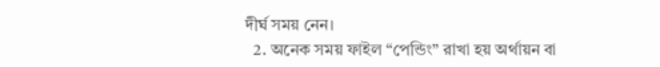দীর্ঘ সময় নেন।
  2. অনেক সময় ফাইল “পেন্ডিং” রাখা হয় অর্থায়ন বা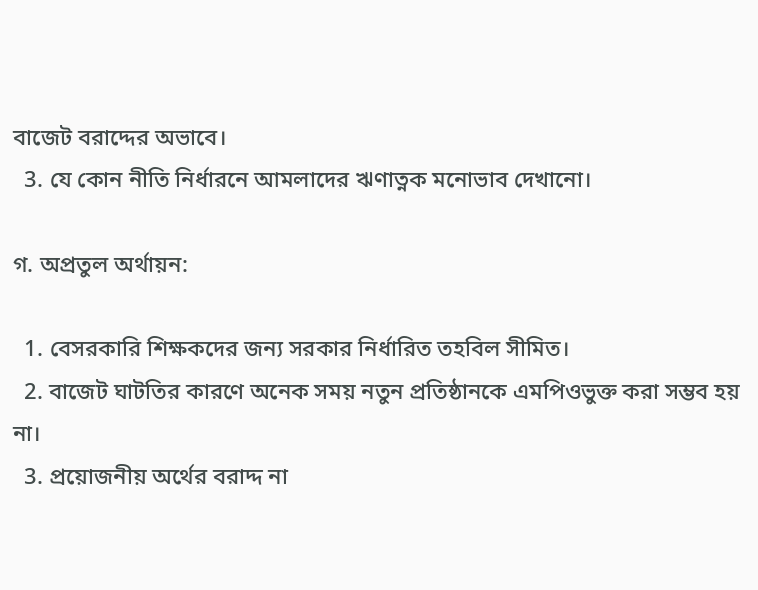বাজেট বরাদ্দের অভাবে।
  3. যে কোন নীতি নির্ধারনে আমলাদের ঋণাত্নক মনোভাব দেখানো।

গ. অপ্রতুল অর্থায়ন:

  1. বেসরকারি শিক্ষকদের জন্য সরকার নির্ধারিত তহবিল সীমিত।
  2. বাজেট ঘাটতির কারণে অনেক সময় নতুন প্রতিষ্ঠানকে এমপিওভুক্ত করা সম্ভব হয় না।
  3. প্রয়োজনীয় অর্থের বরাদ্দ না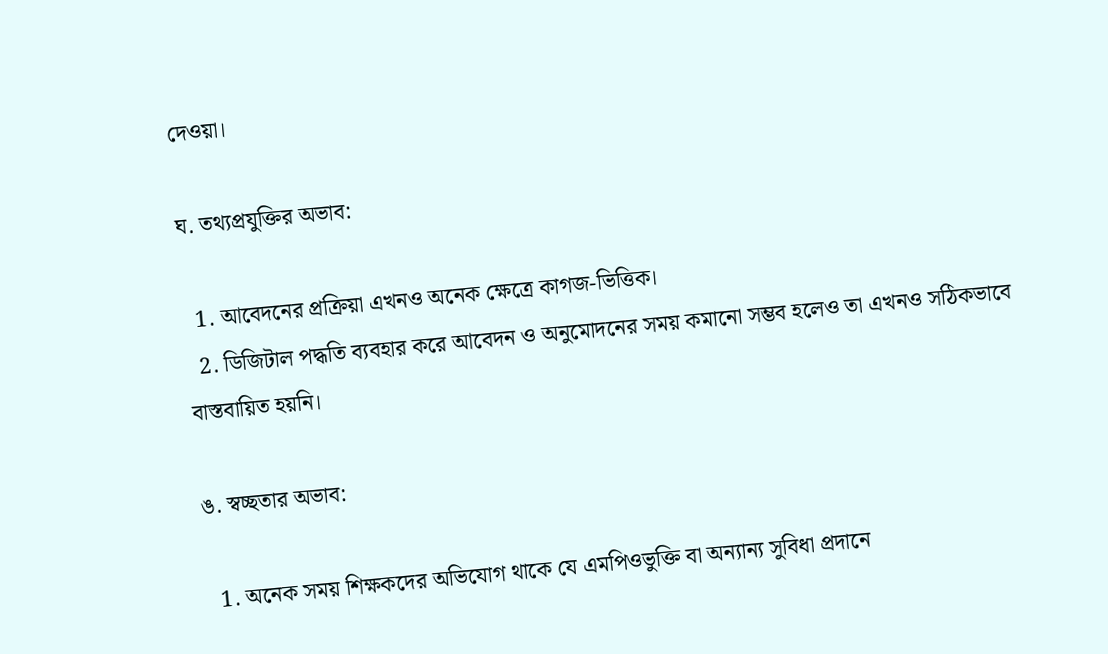দেওয়া।

ঘ. তথ্যপ্রযুক্তির অভাব:

  1. আবেদনের প্রক্রিয়া এখনও অনেক ক্ষেত্রে কাগজ-ভিত্তিক।
  2. ডিজিটাল পদ্ধতি ব্যবহার করে আবেদন ও অনুমোদনের সময় কমানো সম্ভব হলেও তা এখনও সঠিকভাবে বাস্তবায়িত হয়নি।

ঙ. স্বচ্ছতার অভাব:

  1. অনেক সময় শিক্ষকদের অভিযোগ থাকে যে এমপিওভুক্তি বা অন্যান্য সুবিধা প্রদানে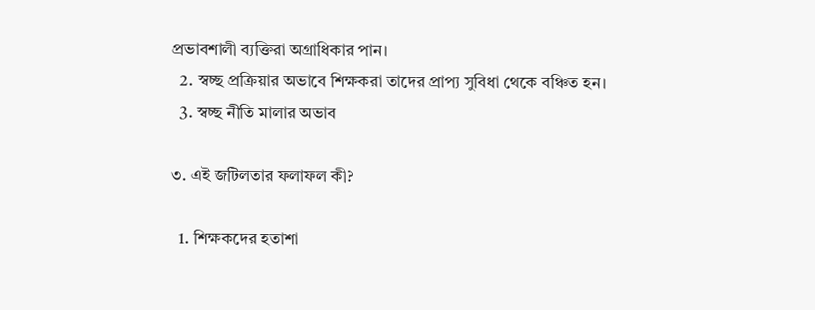প্রভাবশালী ব্যক্তিরা অগ্রাধিকার পান।
  2. স্বচ্ছ প্রক্রিয়ার অভাবে শিক্ষকরা তাদের প্রাপ্য সুবিধা থেকে বঞ্চিত হন।
  3. স্বচ্ছ নীতি মালার অভাব

৩. এই জটিলতার ফলাফল কী?

  1. শিক্ষকদের হতাশা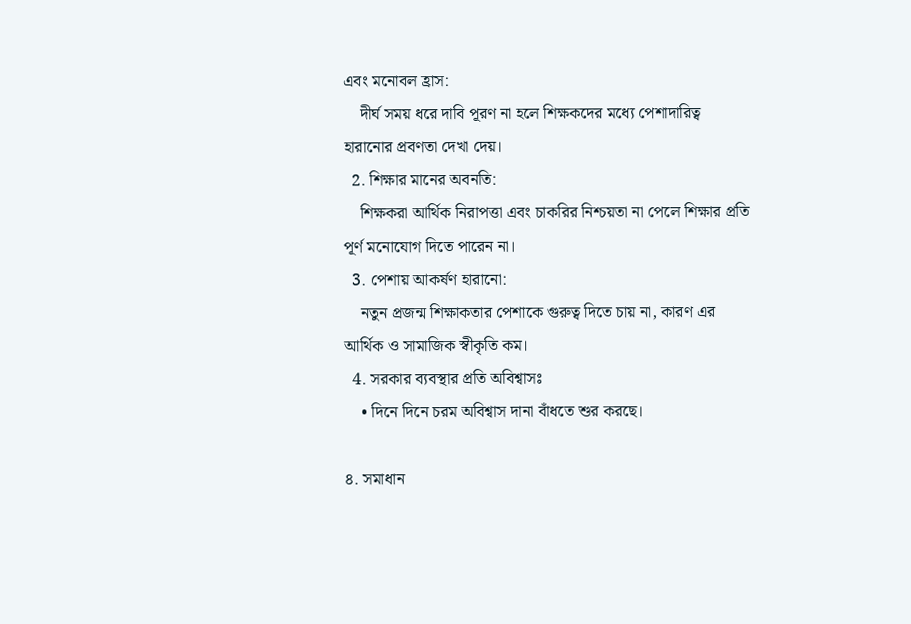এবং মনোবল হ্রাস:
    দীর্ঘ সময় ধরে দাবি পূরণ না হলে শিক্ষকদের মধ্যে পেশাদারিত্ব হারানোর প্রবণতা দেখা দেয়।
  2. শিক্ষার মানের অবনতি:
    শিক্ষকরা আর্থিক নিরাপত্তা এবং চাকরির নিশ্চয়তা না পেলে শিক্ষার প্রতি পূর্ণ মনোযোগ দিতে পারেন না।
  3. পেশায় আকর্ষণ হারানো:
    নতুন প্রজন্ম শিক্ষাকতার পেশাকে গুরুত্ব দিতে চায় না, কারণ এর আর্থিক ও সামাজিক স্বীকৃতি কম।
  4. সরকার ব্যবস্থার প্রতি অবিশ্বাসঃ
    • দিনে দিনে চরম অবিশ্বাস দানা বাঁধতে শুর করছে।

৪. সমাধান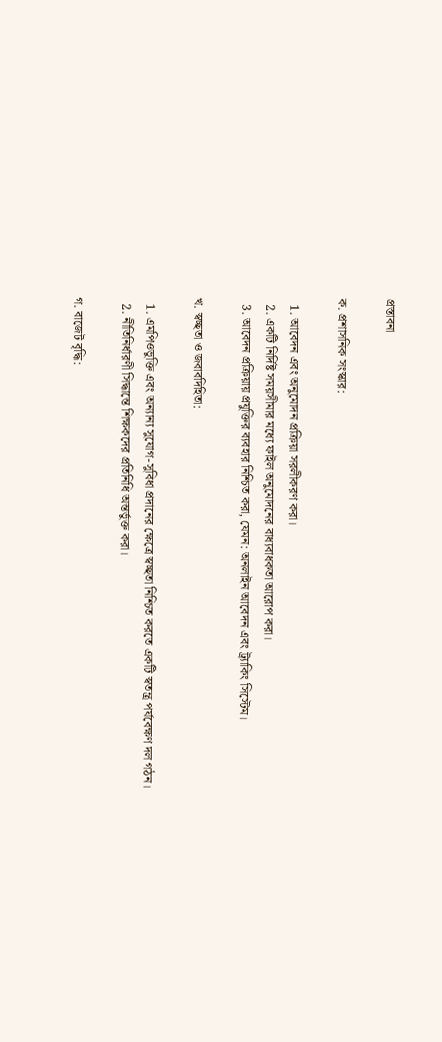প্রস্তাবনা

ক. প্রশাসনিক সংস্কার:

  1. আবেদন এবং অনুমোদন প্রক্রিয়া সরলীকরণ করা।
  2. একটি নির্দিষ্ট সময়সীমার মধ্যে ফাইল অনুমোদনের বাধ্যবাধকতা আরোপ করা।
  3. আবেদন প্রক্রিয়ায় প্রযুক্তির ব্যবহার নিশ্চিত করা, যেমন: অনলাইন আবেদন এবং ট্র্যাকিং সিস্টেম।

খ. স্বচ্ছতা ও জবাবদিহিতা:

  1. এমপিওভুক্তি এবং অন্যান্য সুযোগ-সুবিধা প্রদানের ক্ষেত্রে স্বচ্ছতা নিশ্চিত করতে একটি স্বতন্ত্র পর্যবেক্ষণ দল গঠন।
  2. নীতিনির্ধারণী সিদ্ধান্তে শিক্ষকদের প্রতিনিধি অন্তর্ভুক্ত করা।

গ. বাজেট বৃদ্ধি: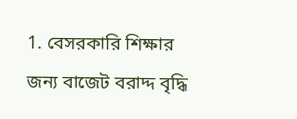1. বেসরকারি শিক্ষার জন্য বাজেট বরাদ্দ বৃদ্ধি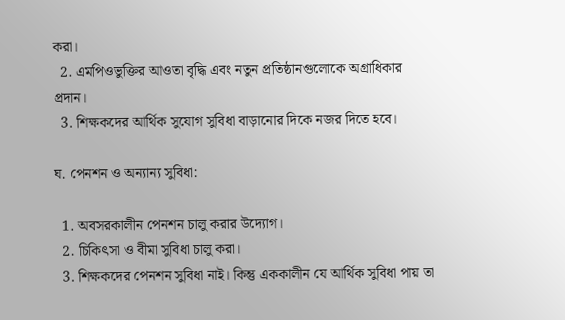করা।
  2. এমপিওভুক্তির আওতা বৃদ্ধি এবং নতুন প্রতিষ্ঠানগুলোকে অগ্রাধিকার প্রদান।
  3. শিক্ষকদের আর্থিক সুযোগ সুবিধা বাড়ানোর দিকে নজর দিতে হবে।

ঘ. পেনশন ও অন্যান্য সুবিধা:

  1. অবসরকালীন পেনশন চালু করার উদ্যোগ।
  2. চিকিৎসা ও বীমা সুবিধা চালু করা।
  3. শিক্ষকদের পেনশন সুবিধা নাই। কিন্তু এককালীন যে আর্থিক সুবিধা পায় তা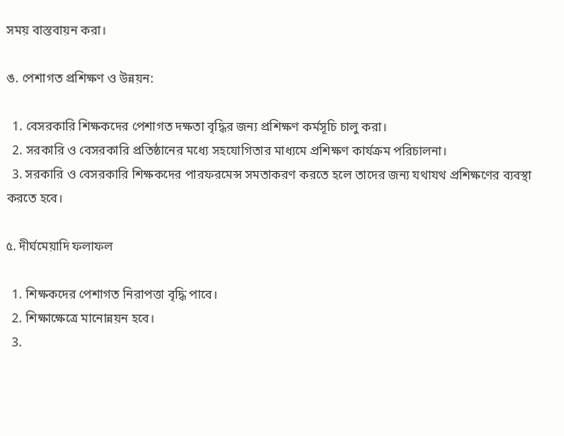সময় বাস্তবায়ন করা।

ঙ. পেশাগত প্রশিক্ষণ ও উন্নয়ন:

  1. বেসরকারি শিক্ষকদের পেশাগত দক্ষতা বৃদ্ধির জন্য প্রশিক্ষণ কর্মসূচি চালু করা।
  2. সরকারি ও বেসরকারি প্রতিষ্ঠানের মধ্যে সহযোগিতার মাধ্যমে প্রশিক্ষণ কার্যক্রম পরিচালনা।
  3. সরকারি ও বেসরকারি শিক্ষকদের পারফরমেন্স সমতাকরণ করতে হলে তাদের জন্য যথাযথ প্রশিক্ষণের ব্যবস্থা করতে হবে।

৫. দীর্ঘমেয়াদি ফলাফল

  1. শিক্ষকদের পেশাগত নিরাপত্তা বৃদ্ধি পাবে।
  2. শিক্ষাক্ষেত্রে মানোন্নয়ন হবে।
  3.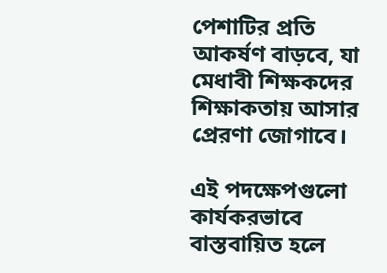পেশাটির প্রতি আকর্ষণ বাড়বে, যা মেধাবী শিক্ষকদের শিক্ষাকতায় আসার প্রেরণা জোগাবে।

এই পদক্ষেপগুলো কার্যকরভাবে বাস্তবায়িত হলে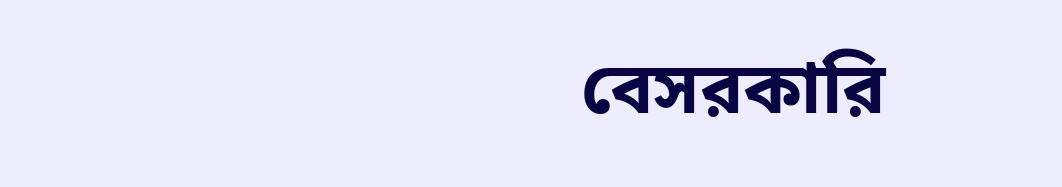বেসরকারি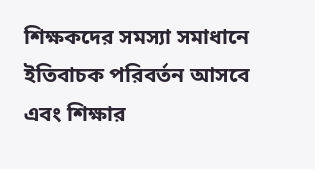শিক্ষকদের সমস্যা সমাধানে ইতিবাচক পরিবর্তন আসবে এবং শিক্ষার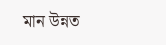মান উন্নত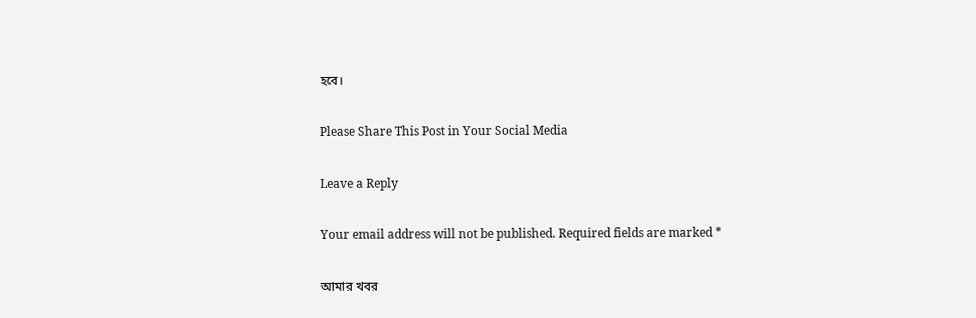হবে।

Please Share This Post in Your Social Media

Leave a Reply

Your email address will not be published. Required fields are marked *

আমার খবর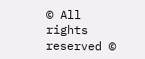© All rights reserved ©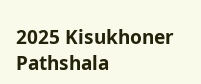2025 Kisukhoner Pathshala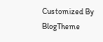Customized By BlogTheme